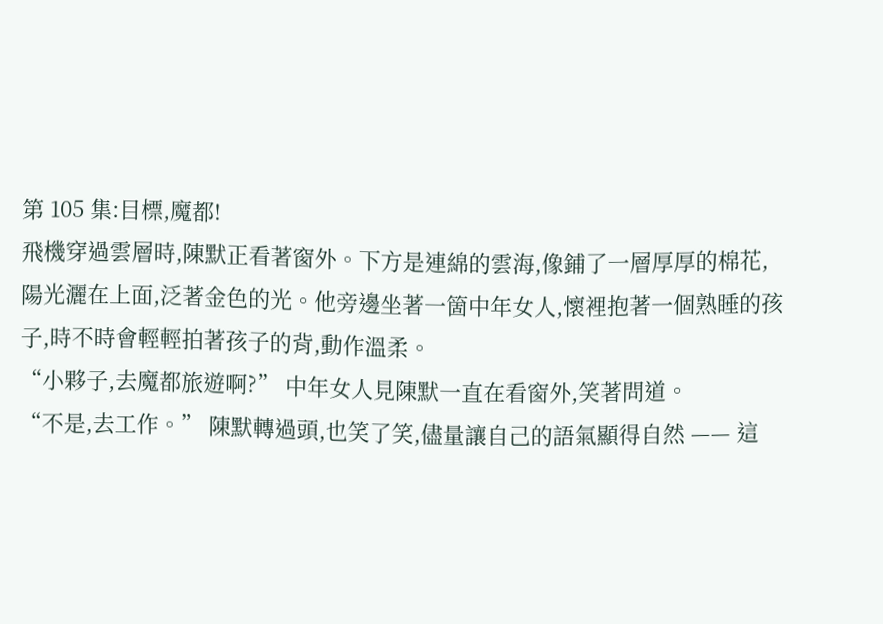第 105 集:目標,魔都!
飛機穿過雲層時,陳默正看著窗外。下方是連綿的雲海,像鋪了一層厚厚的棉花,陽光灑在上面,泛著金色的光。他旁邊坐著一箇中年女人,懷裡抱著一個熟睡的孩子,時不時會輕輕拍著孩子的背,動作溫柔。
“小夥子,去魔都旅遊啊?” 中年女人見陳默一直在看窗外,笑著問道。
“不是,去工作。” 陳默轉過頭,也笑了笑,儘量讓自己的語氣顯得自然 —— 這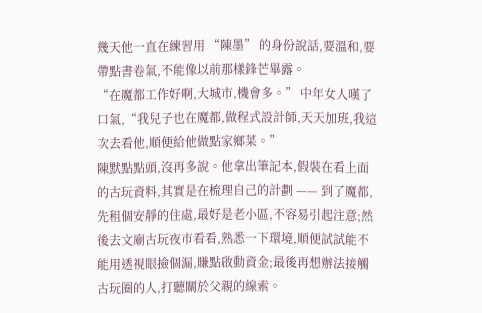幾天他一直在練習用 “陳墨” 的身份說話,要溫和,要帶點書卷氣,不能像以前那樣鋒芒畢露。
“在魔都工作好啊,大城市,機會多。” 中年女人嘆了口氣,“我兒子也在魔都,做程式設計師,天天加班,我這次去看他,順便給他做點家鄉菜。”
陳默點點頭,沒再多說。他拿出筆記本,假裝在看上面的古玩資料,其實是在梳理自己的計劃 —— 到了魔都,先租個安靜的住處,最好是老小區,不容易引起注意;然後去文廟古玩夜市看看,熟悉一下環境,順便試試能不能用透視眼撿個漏,賺點啟動資金;最後再想辦法接觸古玩圈的人,打聽關於父親的線索。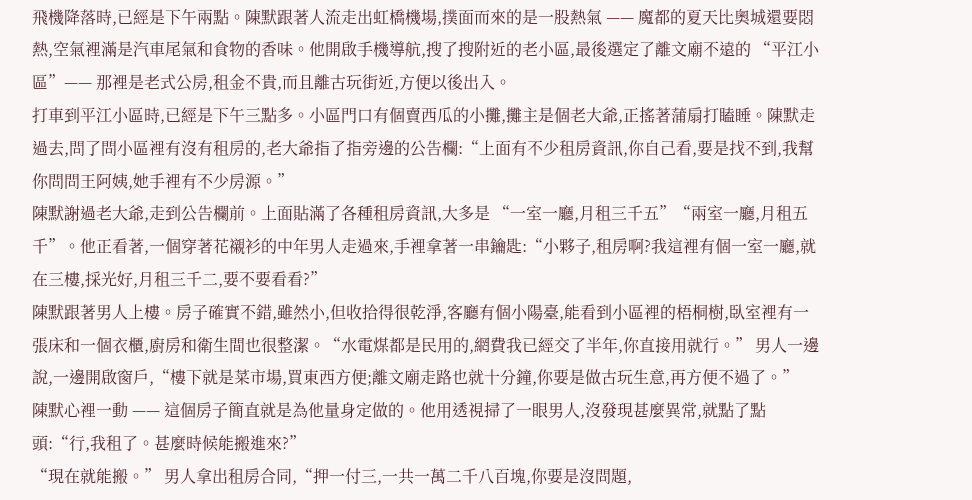飛機降落時,已經是下午兩點。陳默跟著人流走出虹橋機場,撲面而來的是一股熱氣 —— 魔都的夏天比奧城還要悶熱,空氣裡滿是汽車尾氣和食物的香味。他開啟手機導航,搜了搜附近的老小區,最後選定了離文廟不遠的 “平江小區”—— 那裡是老式公房,租金不貴,而且離古玩街近,方便以後出入。
打車到平江小區時,已經是下午三點多。小區門口有個賣西瓜的小攤,攤主是個老大爺,正搖著蒲扇打瞌睡。陳默走過去,問了問小區裡有沒有租房的,老大爺指了指旁邊的公告欄:“上面有不少租房資訊,你自己看,要是找不到,我幫你問問王阿姨,她手裡有不少房源。”
陳默謝過老大爺,走到公告欄前。上面貼滿了各種租房資訊,大多是 “一室一廳,月租三千五”“兩室一廳,月租五千”。他正看著,一個穿著花襯衫的中年男人走過來,手裡拿著一串鑰匙:“小夥子,租房啊?我這裡有個一室一廳,就在三樓,採光好,月租三千二,要不要看看?”
陳默跟著男人上樓。房子確實不錯,雖然小,但收拾得很乾淨,客廳有個小陽臺,能看到小區裡的梧桐樹,臥室裡有一張床和一個衣櫃,廚房和衛生間也很整潔。“水電煤都是民用的,網費我已經交了半年,你直接用就行。” 男人一邊說,一邊開啟窗戶,“樓下就是菜市場,買東西方便;離文廟走路也就十分鐘,你要是做古玩生意,再方便不過了。”
陳默心裡一動 —— 這個房子簡直就是為他量身定做的。他用透視掃了一眼男人,沒發現甚麼異常,就點了點頭:“行,我租了。甚麼時候能搬進來?”
“現在就能搬。” 男人拿出租房合同,“押一付三,一共一萬二千八百塊,你要是沒問題,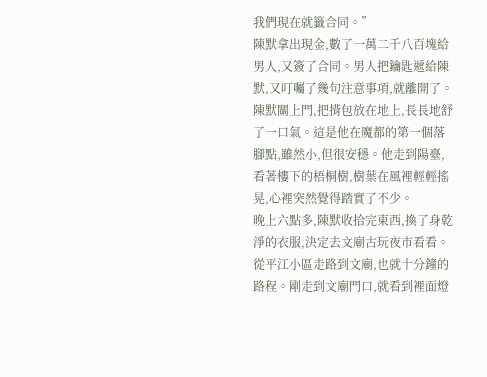我們現在就籤合同。”
陳默拿出現金,數了一萬二千八百塊給男人,又簽了合同。男人把鑰匙遞給陳默,又叮囑了幾句注意事項,就離開了。
陳默關上門,把揹包放在地上,長長地舒了一口氣。這是他在魔都的第一個落腳點,雖然小,但很安穩。他走到陽臺,看著樓下的梧桐樹,樹葉在風裡輕輕搖晃,心裡突然覺得踏實了不少。
晚上六點多,陳默收拾完東西,換了身乾淨的衣服,決定去文廟古玩夜市看看。從平江小區走路到文廟,也就十分鐘的路程。剛走到文廟門口,就看到裡面燈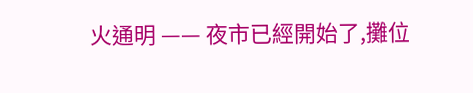火通明 —— 夜市已經開始了,攤位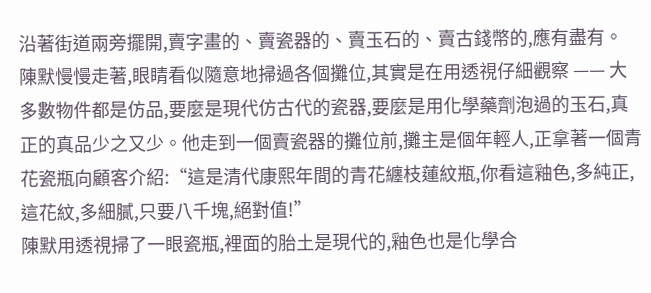沿著街道兩旁擺開,賣字畫的、賣瓷器的、賣玉石的、賣古錢幣的,應有盡有。
陳默慢慢走著,眼睛看似隨意地掃過各個攤位,其實是在用透視仔細觀察 —— 大多數物件都是仿品,要麼是現代仿古代的瓷器,要麼是用化學藥劑泡過的玉石,真正的真品少之又少。他走到一個賣瓷器的攤位前,攤主是個年輕人,正拿著一個青花瓷瓶向顧客介紹:“這是清代康熙年間的青花纏枝蓮紋瓶,你看這釉色,多純正,這花紋,多細膩,只要八千塊,絕對值!”
陳默用透視掃了一眼瓷瓶,裡面的胎土是現代的,釉色也是化學合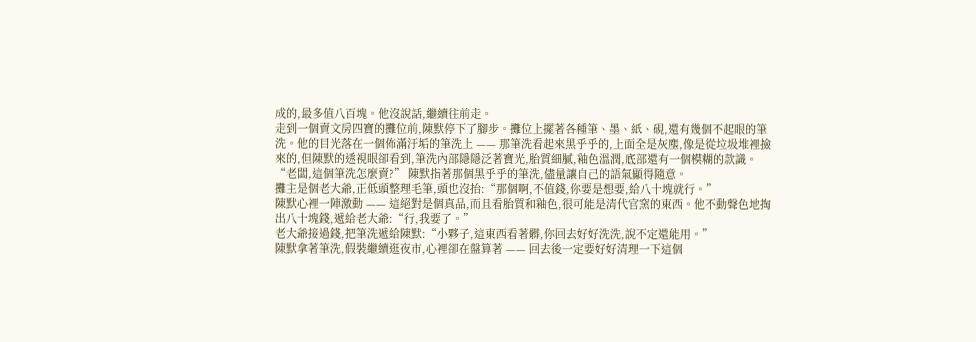成的,最多值八百塊。他沒說話,繼續往前走。
走到一個賣文房四寶的攤位前,陳默停下了腳步。攤位上擺著各種筆、墨、紙、硯,還有幾個不起眼的筆洗。他的目光落在一個佈滿汙垢的筆洗上 —— 那筆洗看起來黑乎乎的,上面全是灰塵,像是從垃圾堆裡撿來的,但陳默的透視眼卻看到,筆洗內部隱隱泛著寶光,胎質細膩,釉色溫潤,底部還有一個模糊的款識。
“老闆,這個筆洗怎麼賣?” 陳默指著那個黑乎乎的筆洗,儘量讓自己的語氣顯得隨意。
攤主是個老大爺,正低頭整理毛筆,頭也沒抬:“那個啊,不值錢,你要是想要,給八十塊就行。”
陳默心裡一陣激動 —— 這絕對是個真品,而且看胎質和釉色,很可能是清代官窯的東西。他不動聲色地掏出八十塊錢,遞給老大爺:“行,我要了。”
老大爺接過錢,把筆洗遞給陳默:“小夥子,這東西看著髒,你回去好好洗洗,說不定還能用。”
陳默拿著筆洗,假裝繼續逛夜市,心裡卻在盤算著 —— 回去後一定要好好清理一下這個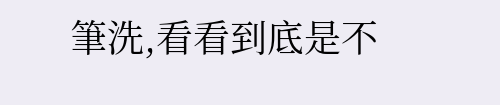筆洗,看看到底是不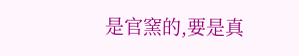是官窯的,要是真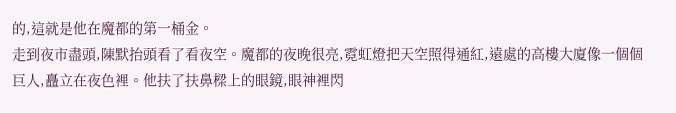的,這就是他在魔都的第一桶金。
走到夜市盡頭,陳默抬頭看了看夜空。魔都的夜晚很亮,霓虹燈把天空照得通紅,遠處的高樓大廈像一個個巨人,矗立在夜色裡。他扶了扶鼻樑上的眼鏡,眼神裡閃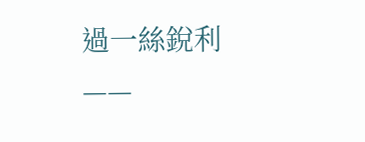過一絲銳利 ——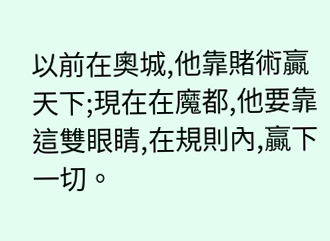以前在奧城,他靠賭術贏天下;現在在魔都,他要靠這雙眼睛,在規則內,贏下一切。